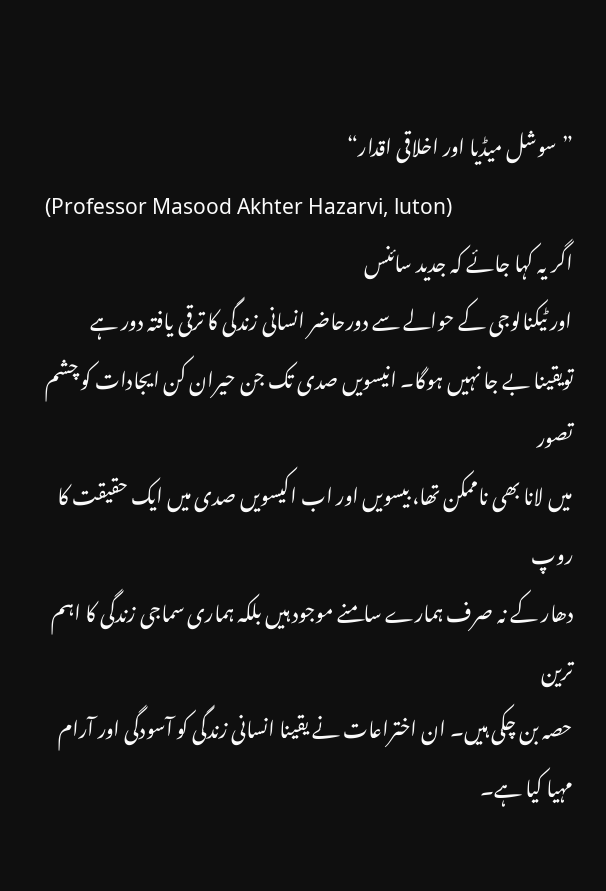”سوشل میڈیا اور اخلاقی اقدار“
(Professor Masood Akhter Hazarvi, luton)
اگر یہ کہا جائے کہ جدید سائنس
اور ٹیکنالوجی کے حوالے سے دورحاضر انسانی زندگی کا ترقی یافتہ دور ہے
تویقینا بے جا نہیں ہوگا۔ انیسویں صدی تک جن حیران کن ایجادات کو چشم تصور
میں لانا بھی ناممکن تھا، بیسویں اور اب اکیسویں صدی میں ایک حقیقت کا روپ
دھار کے نہ صرف ہمارے سامنے موجود ہیں بلکہ ہماری سماجی زندگی کا اہم ترین
حصہ بن چکی ہیں۔ ان اختراعات نے یقینا انسانی زندگی کو آسودگی اور آرام
مہیا کیا ہے۔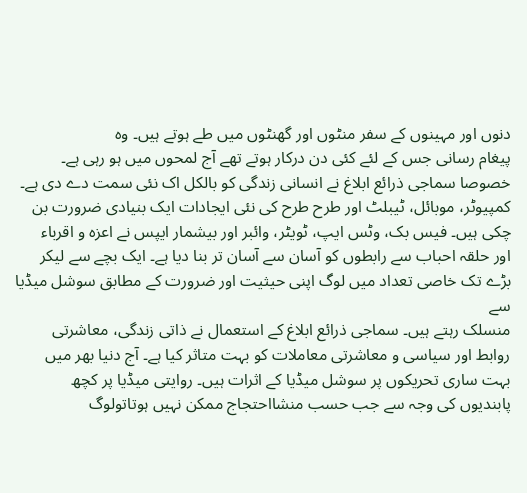دنوں اور مہینوں کے سفر منٹوں اور گھنٹوں میں طے ہوتے ہیں۔ وہ
پیغام رسانی جس کے لئے کئی دن درکار ہوتے تھے آج لمحوں میں ہو رہی ہے۔
خصوصا سماجی ذرائع ابلاغ نے انسانی زندگی کو بالکل اک نئی سمت دے دی ہے۔
کمپیوٹر، موبائل، ٹیبلٹ اور طرح طرح کی نئی ایجادات ایک بنیادی ضرورت بن
چکی ہیں۔ فیس بک، وٹس ایپ، ٹویٹر، وائبر اور بیشمار ایپس نے اعزہ و اقرباء
اور حلقہ احباب سے رابطوں کو آسان سے آسان تر بنا دیا ہے۔ ایک بچے سے لیکر
بڑے تک خاصی تعداد میں لوگ اپنی حیثیت اور ضرورت کے مطابق سوشل میڈیا سے
منسلک رہتے ہیں۔ سماجی ذرائع ابلاغ کے استعمال نے ذاتی زندگی، معاشرتی
روابط اور سیاسی و معاشرتی معاملات کو بہت متاثر کیا ہے۔ آج دنیا بھر میں
بہت ساری تحریکوں پر سوشل میڈیا کے اثرات ہیں۔ روایتی میڈیا پر کچھ
پابندیوں کی وجہ سے جب حسب منشااحتجاج ممکن نہیں ہوتاتولوگ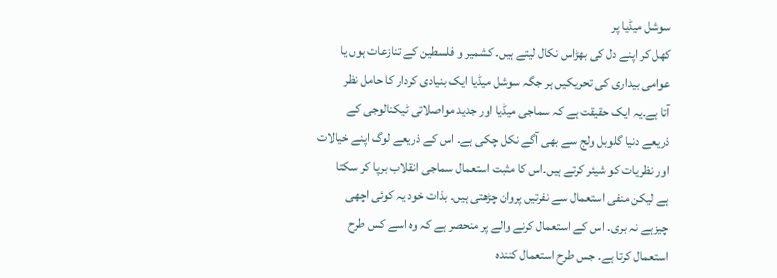سوشل میڈیا پر
کھل کر اپنے دل کی بھڑاس نکال لیتے ہیں۔ کشمیر و فلسطین کے تنازعات ہوں یا
عوامی بیداری کی تحریکیں ہر جگہ سوشل میڈیا ایک بنیادی کردار کا حامل نظر
آتا ہے۔یہ ایک حقیقت ہے کہ سماجی میڈیا اور جدید مواصلاتی ٹیکنالوجی کے
ذریعے دنیا گلوبل ولج سے بھی آگے نکل چکی ہے۔ اس کے ذریعے لوگ اپنے خیالات
اور نظریات کو شیئر کرتے ہیں۔اس کا مثبت استعمال سماجی انقلاب برپا کر سکتا
ہے لیکن منفی استعمال سے نفرتیں پروان چڑھتی ہیں۔ بذات خود یہ کوئی اچھی
چیزہے نہ بری۔ اس کے استعمال کرنے والے پر منحصر ہے کہ وہ اسے کس طرح
استعمال کرتا ہے۔ جس طرح استعمال کنندہ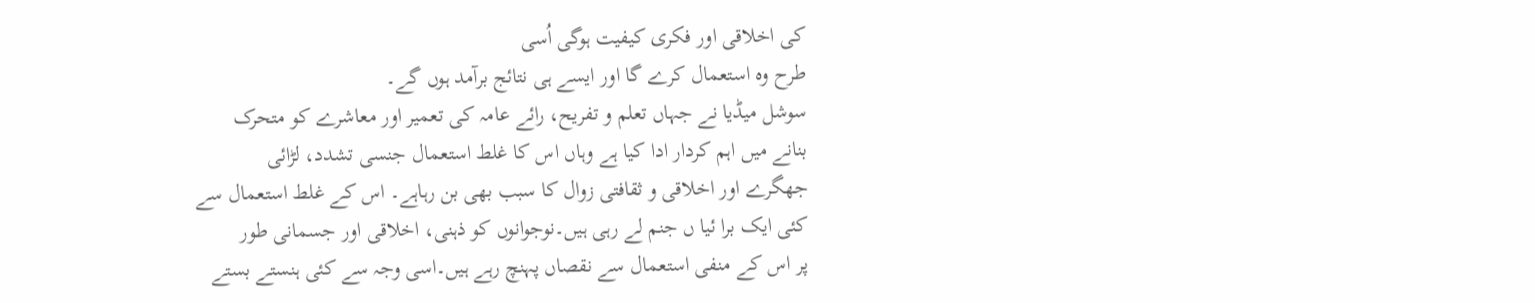کی اخلاقی اور فکری کیفیت ہوگی اُسی
طرح وہ استعمال کرے گا اور ایسے ہی نتائج برآمد ہوں گے۔
سوشل میڈیا نے جہاں تعلم و تفریح، رائے عامہ کی تعمیر اور معاشرے کو متحرک
بنانے میں اہم کردار ادا کیا ہے وہاں اس کا غلط استعمال جنسی تشدد، لڑائی
جھگرے اور اخلاقی و ثقافتی زوال کا سبب بھی بن رہاہے۔ اس کے غلط استعمال سے
کئی ایک برا ئیا ں جنم لے رہی ہیں۔نوجوانوں کو ذہنی، اخلاقی اور جسمانی طور
پر اس کے منفی استعمال سے نقصاں پہنچ رہے ہیں۔اسی وجہ سے کئی ہنستے بستے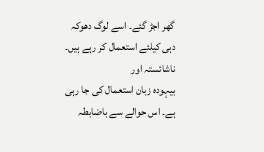گھر اجڑ گئے۔ اسے لوگ دھوکہ دہی کیلئے استعمال کر رہے ہیں۔ ناشائستہ اور
بیہودہ زبان استعمال کی جا رہی ہے۔ اس حوالے سے باضابطہ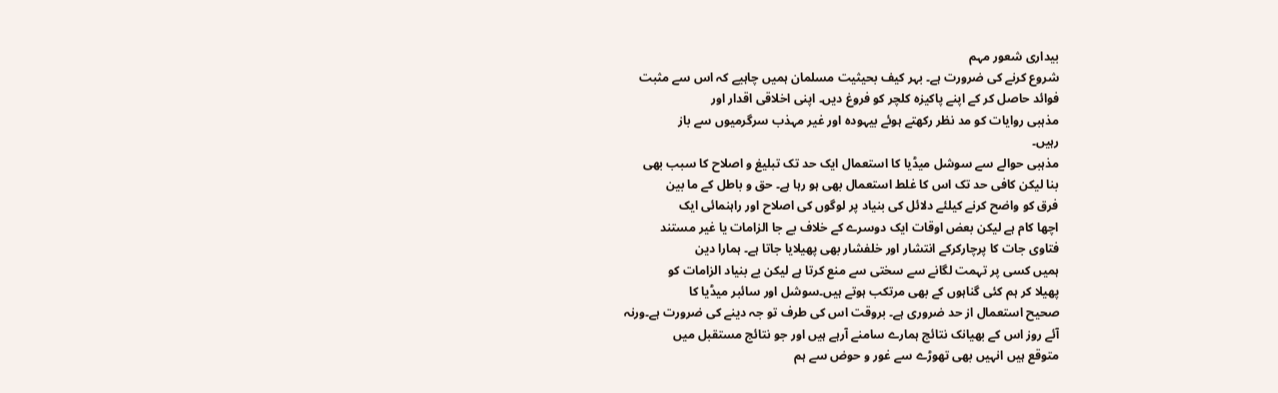بیداری شعور مہم
شروع کرنے کی ضرورت ہے۔ بہر کیف بحیثیت مسلمان ہمیں چاہیے کہ اس سے مثبت
فوائد حاصل کر کے اپنے پاکیزہ کلچر کو فروغ دیں۔ اپنی اخلاقی اقدار اور
مذہبی روایات کو مد نظر رکھتے ہوئے بیہودہ اور غیر مہذب سرگرمیوں سے باز
رہیں۔
مذہبی حوالے سے سوشل میڈیا کا استعمال ایک حد تک تبلیغ و اصلاح کا سبب بھی
بنا لیکن کافی حد تک اس کا غلط استعمال بھی ہو رہا ہے۔ حق و باطل کے ما بین
فرق کو واضح کرنے کیلئے دلائل کی بنیاد پر لوگوں کی اصلاح اور راہنمائی ایک
اچھا کام ہے لیکن بعض اوقات ایک دوسرے کے خلاف بے جا الزامات یا غیر مستند
فتاوی جات کا پرچارکرکے انتشار اور خلفشار بھی پھیلایا جاتا ہے۔ ہمارا دین
ہمیں کسی پر تہمت لگانے سے سختی سے منع کرتا ہے لیکن بے بنیاد الزامات کو
پھیلا کر ہم کئی گناہوں کے بھی مرتکب ہوتے ہیں۔سوشل اور سائبر میڈیا کا
صحیح استعمال از حد ضروری ہے۔ بروقت اس کی طرف تو جہ دینے کی ضرورت ہے۔ورنہ
آئے روز اس کے بھیانک نتائج ہمارے سامنے آرہے ہیں اور جو نتائج مستقبل میں
متوقع ہیں انہیں بھی تھوڑے سے غور و حوض سے ہم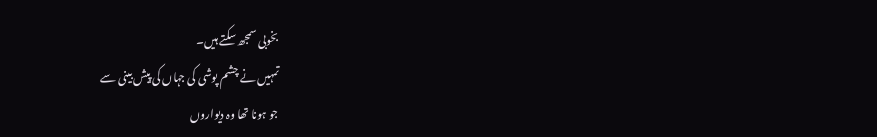بخوبی سمجھ سکتے ہیں۔
تمہیں نے چشم پوشی کی جہاں کی پیش بینی سے
جو ہونا تھا وہ دیواروں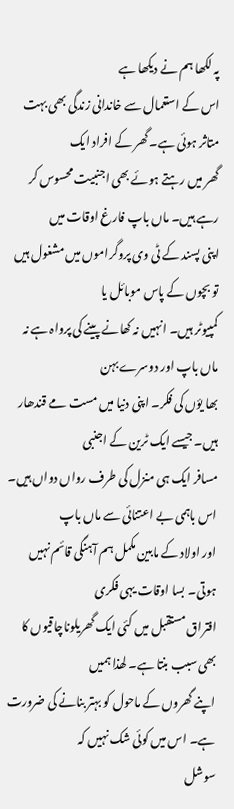پہ لکھا ہم نے دیکھا ہے
اس کے استعمال سے خاندانی زندگی بھی بہت متاثر ہوئی ہے۔ گھر کے افراد ایک
گھر میں رہتے ہوئے بھی اجنبیت محسوس کر رہے ہیں۔ ماں باپ فارغ اوقات میں
اپنی پسند کے ٹی وی پروگراموں میں مشغول ہیں تو بچوں کے پاس موبائل یا
کمپیوٹر ہیں۔ انہیں نہ کھانے پینے کی پرواہ ہے نہ ماں باپ اور دوسرے بہن
بھا یؤں کی فکر۔ اپنی دنیا میں مست مے قندھار ہیں۔ جیسے ایک ٹرین کے اجنبی
مسافر ایک ہی منزل کی طرف رواں دواں ہیں۔ اس باہمی بے اعتنائی سے ماں باپ
اور اولاد کے مابین مکمل ہم آہنگی قائم نہیں ہوتی۔ بسا اوقات یہی فکری
افتراق مستقبل میں کئی ایک گھریلوناچاقیوں کا بھی سبب بنتا ہے۔ لھذا ہمیں
اپنے گھروں کے ماحول کو بہتر بنانے کی ضرورت ہے۔ اس میں کوئی شک نہیں کہ
سوشل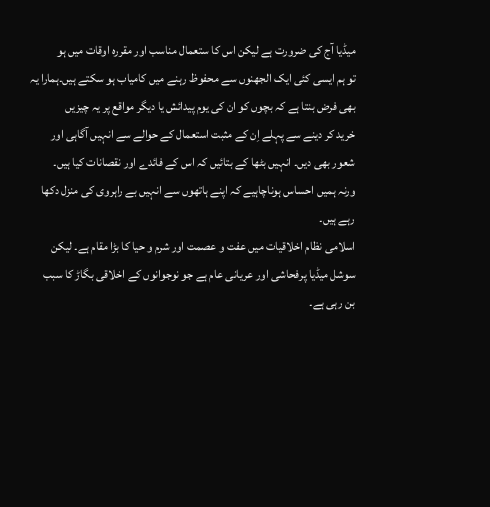میڈیا آج کی ضرورت ہے لیکن اس کا ستعمال مناسب اور مقررہ اوقات میں ہو
تو ہم ایسی کئی ایک الجھنوں سے محفوظ رہنے میں کامیاب ہو سکتے ہیں۔ہمارا یہ
بھی فرض بنتا ہے کہ بچوں کو ان کی یوم پیدائش یا دیگر مواقع پر یہ چیزیں
خرید کر دینے سے پہلے اِن کے مثبت استعمال کے حوالے سے انہیں آگاہی اور
شعور بھی دیں۔ انہیں بٹھا کے بتائیں کہ اس کے فائدے اور نقصانات کیا ہیں۔
ورنہ ہمیں احساس ہوناچاہیے کہ اپنے ہاتھوں سے انہیں بے راہروی کی منزل دکھا
رہے ہیں۔
اسلامی نظام اخلاقیات میں عفت و عصمت اور شرم و حیا کا بڑا مقام ہے۔ لیکن
سوشل میڈیا پرفحاشی اور عریانی عام ہے جو نوجوانوں کے اخلاقی بگاڑ کا سبب
بن رہی ہے۔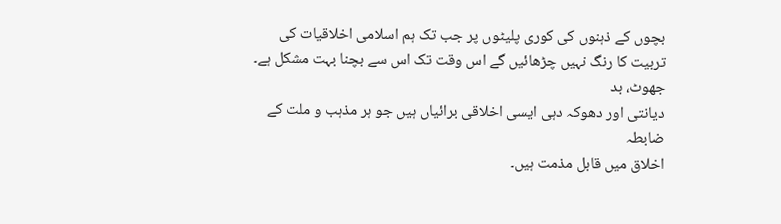بچوں کے ذہنوں کی کوری پلیٹوں پر جب تک ہم اسلامی اخلاقیات کی
تربیت کا رنگ نہیں چڑھائیں گے اس وقت تک اس سے بچنا بہت مشکل ہے۔ جھوٹ، بد
دیانتی اور دھوکہ دہی ایسی اخلاقی برائیاں ہیں جو ہر مذہب و ملت کے ضابطہ
اخلاق میں قابل مذمت ہیں۔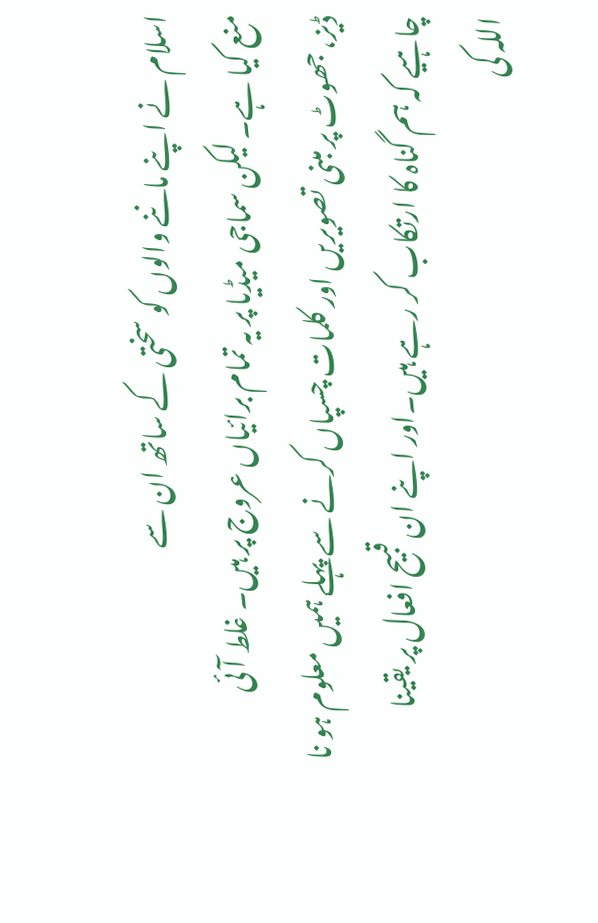اسلام نے اپنے ماننے والوں کو سختی کے ساتھ ان سے
منع کیا ہے۔ لیکن سماجی میڈیا پر یہ تمام برائیاں عروج پر ہیں۔ غلط آئی
ڈیز، جھوٹ پر مبنی تصویریں اور کلمات چسپاں کرنے سے پہلے ہمیں معلوم ہو نا
چاہیے کہ ہم گناہ کا ارتکاب کر رہے ہیں۔اور اپنے ان قبیح افعال پر یقینا
اللہ کی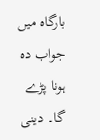بارگاہ میں جواب دہ ہونا پڑے گا۔ دینی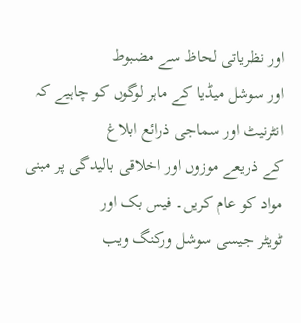اور نظریاتی لحاظ سے مضبوط
اور سوشل میڈیا کے ماہر لوگوں کو چاہیے کہ انٹرنیٹ اور سماجی ذرائع ابلاغ
کے ذریعے موزوں اور اخلاقی بالیدگی پر مبنی مواد کو عام کریں۔ فیس بک اور
ٹویٹر جیسی سوشل ورکنگ ویب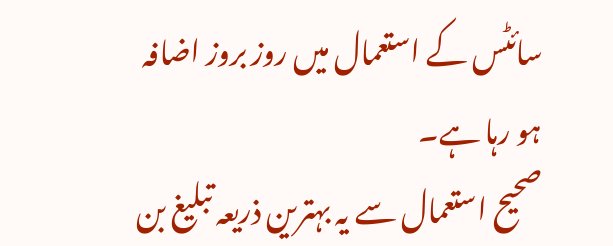سائٹس کے استعمال میں روز بروز اضافہ ہو رہا ہے۔
صحیح استعمال سے یہ بہترین ذریعہ تبلیغ بن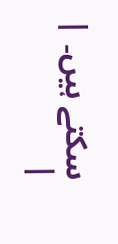سکتے ہیں۔ |
|